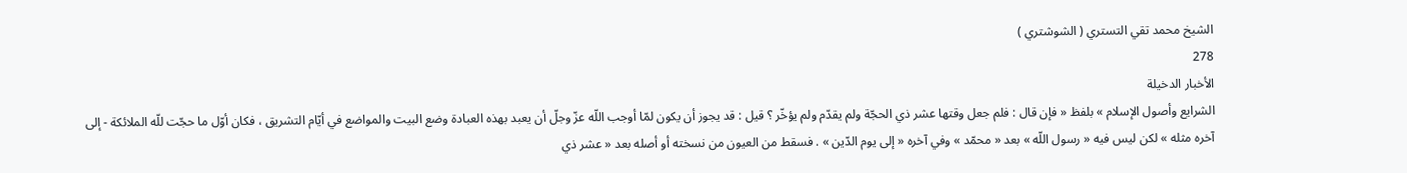الشيخ محمد تقي التستري ( الشوشتري )
278
الأخبار الدخيلة
الشرايع وأصول الإسلام » بلفظ « فإن قال : فلم جعل وقتها عشر ذي الحجّة ولم يقدّم ولم يؤخّر ؟ قيل : قد يجوز أن يكون لمّا أوجب اللّه عزّ وجلّ أن يعبد بهذه العبادة وضع البيت والمواضع في أيّام التشريق ، فكان أوّل ما حجّت للّه الملائكة - إلى آخره مثله » لكن ليس فيه « رسول اللّه » بعد « محمّد » وفي آخره « إلى يوم الدّين » . فسقط من العيون من نسخته أو أصله بعد « عشر ذي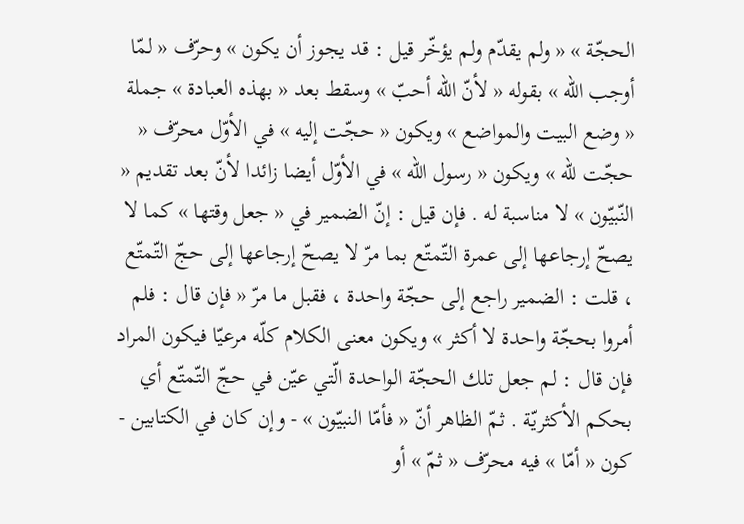الحجّة » « ولم يقدّم ولم يؤخّر قيل : قد يجوز أن يكون » وحرّف « لمّا أوجب اللّه » بقوله « لأنّ اللّه أحبّ » وسقط بعد « بهذه العبادة » جملة « وضع البيت والمواضع » ويكون « حجّت إليه » في الأوّل محرّف « حجّت للّه » ويكون « رسول اللّه » في الأوّل أيضا زائدا لأنّ بعد تقديم « النّبيّون » لا مناسبة له . فإن قيل : إنّ الضمير في « جعل وقتها » كما لا يصحّ إرجاعها إلى عمرة التّمتّع بما مرّ لا يصحّ إرجاعها إلى حجّ التّمتّع ، قلت : الضمير راجع إلى حجّة واحدة ، فقبل ما مرّ « فإن قال : فلم أمروا بحجّة واحدة لا أكثر » ويكون معنى الكلام كلّه مرعيّا فيكون المراد فإن قال : لم جعل تلك الحجّة الواحدة الّتي عيّن في حجّ التّمتّع أي بحكم الأكثريّة . ثمّ الظاهر أنّ « فأمّا النبيّون » - وإن كان في الكتابين - كون « أمّا » فيه محرّف « ثمّ » أو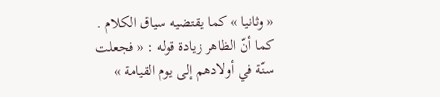« وثانيا » كما يقتضيه سياق الكلام . كما أنّ الظاهر زيادة قوله : « فجعلت سنّة في أولادهم إلى يوم القيامة »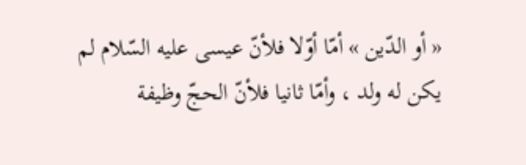« أو الدّين » أمّا أوّلا فلأنّ عيسى عليه السّلام لم يكن له ولد ، وأمّا ثانيا فلأنّ الحجّ وظيفة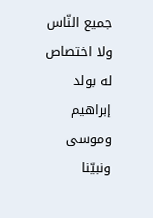جميع النّاس ولا اختصاص له بولد إبراهيم وموسى ونبيّنا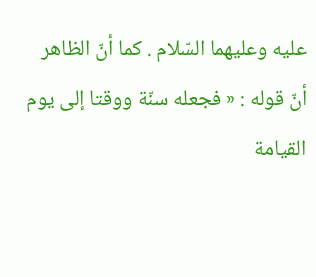عليه وعليهما السّلام . كما أنّ الظاهر أنّ قوله : « فجعله سنّة ووقتا إلى يوم القيامة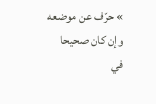» حرّف عن موضعه وإن كان صحيحا في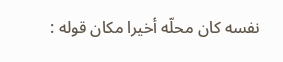نفسه كان محلّه أخيرا مكان قوله :